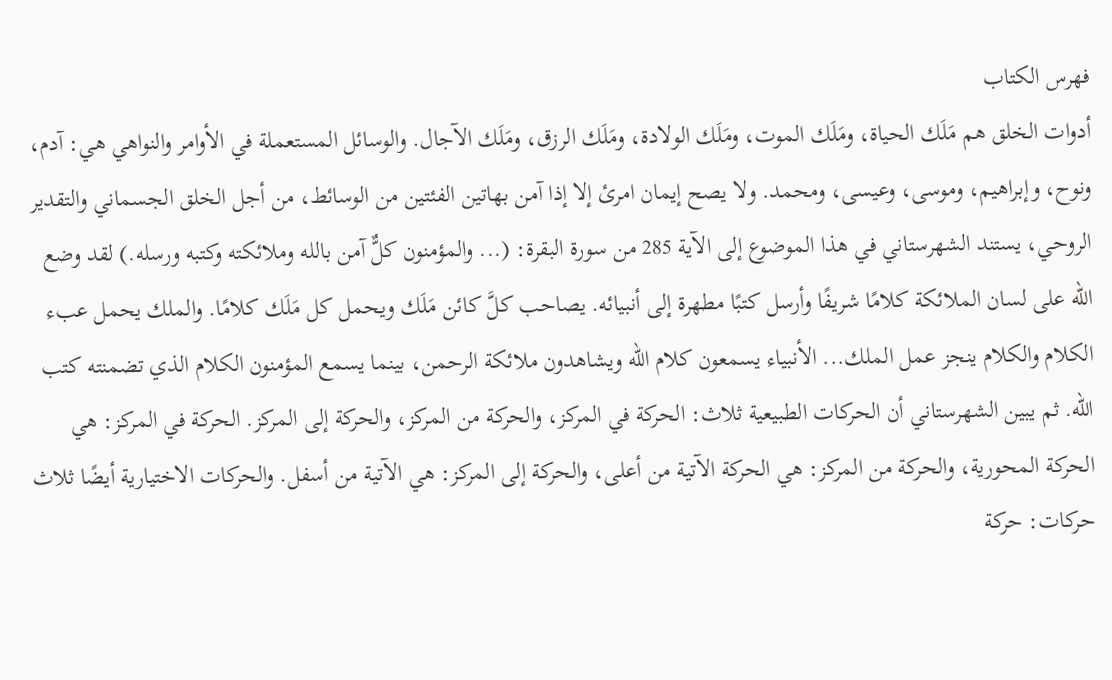فهرس الكتاب
أدوات الخلق هم مَلَك الحياة، ومَلَك الموت، ومَلَك الولادة، ومَلَك الرزق، ومَلَك الآجال. والوسائل المستعملة في الأوامر والنواهي هي: آدم، ونوح، وإبراهيم، وموسى، وعيسى، ومحمد. ولا يصح إيمان امرئ إلا إذا آمن بهاتين الفئتين من الوسائط، من أجل الخلق الجسماني والتقدير الروحي، يستند الشهرستاني في هذا الموضوع إلى الآية 285 من سورة البقرة: (... والمؤمنون كلٌّ آمن بالله وملائكته وكتبه ورسله.) لقد وضع الله على لسان الملائكة كلامًا شريفًا وأرسل كتبًا مطهرة إلى أنبيائه. يصاحب كلَّ كائن مَلَك ويحمل كل مَلَك كلامًا. والملك يحمل عبء الكلام والكلام ينجز عمل الملك... الأنبياء يسمعون كلام الله ويشاهدون ملائكة الرحمن، بينما يسمع المؤمنون الكلام الذي تضمنته كتب الله. ثم يبين الشهرستاني أن الحركات الطبيعية ثلاث: الحركة في المركز، والحركة من المركز، والحركة إلى المركز. الحركة في المركز: هي الحركة المحورية، والحركة من المركز: هي الحركة الآتية من أعلى، والحركة إلى المركز: هي الآتية من أسفل. والحركات الاختيارية أيضًا ثلاث حركات: حركة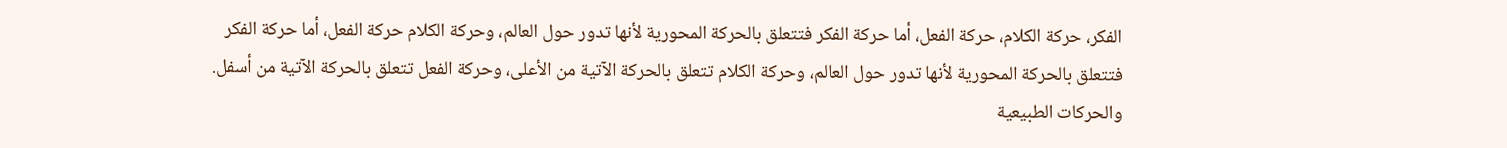الفكر، حركة الكلام، حركة الفعل، أما حركة الفكر فتتعلق بالحركة المحورية لأنها تدور حول العالم، وحركة الكلام حركة الفعل، أما حركة الفكر فتتعلق بالحركة المحورية لأنها تدور حول العالم، وحركة الكلام تتعلق بالحركة الآتية من الأعلى، وحركة الفعل تتعلق بالحركة الآتية من أسفل. والحركات الطبيعية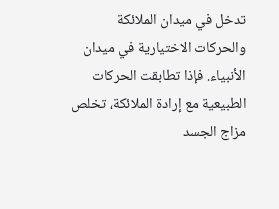تدخل في ميدان الملائكة والحركات الاختيارية في ميدان الأنبياء. فإذا تطابقت الحركات الطبيعية مع إرادة الملائكة، تخلص مزاج الجسد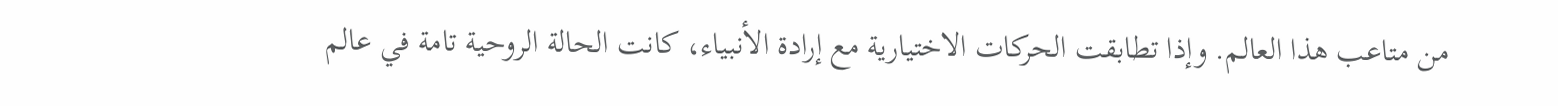من متاعب هذا العالم. وإذا تطابقت الحركات الاختيارية مع إرادة الأنبياء، كانت الحالة الروحية تامة في عالم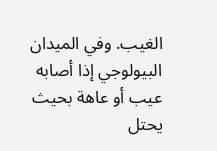الغيب. وفي الميدان البيولوجي إذا أصابه عيب أو عاهة بحيث يحتل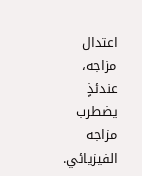اعتدال مزاجه، عندئذٍ يضطرب مزاجه الفيزيائي.